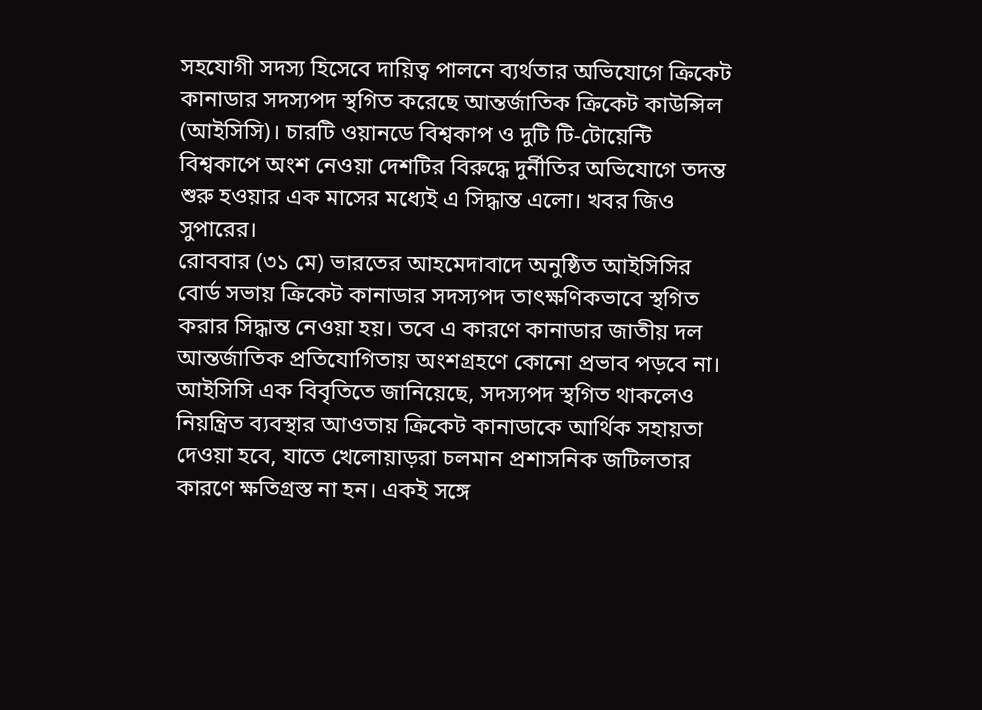সহযোগী সদস্য হিসেবে দায়িত্ব পালনে ব্যর্থতার অভিযোগে ক্রিকেট কানাডার সদস্যপদ স্থগিত করেছে আন্তর্জাতিক ক্রিকেট কাউন্সিল (আইসিসি)। চারটি ওয়ানডে বিশ্বকাপ ও দুটি টি-টোয়েন্টি বিশ্বকাপে অংশ নেওয়া দেশটির বিরুদ্ধে দুর্নীতির অভিযোগে তদন্ত শুরু হওয়ার এক মাসের মধ্যেই এ সিদ্ধান্ত এলো। খবর জিও সুপারের।
রোববার (৩১ মে) ভারতের আহমেদাবাদে অনুষ্ঠিত আইসিসির বোর্ড সভায় ক্রিকেট কানাডার সদস্যপদ তাৎক্ষণিকভাবে স্থগিত করার সিদ্ধান্ত নেওয়া হয়। তবে এ কারণে কানাডার জাতীয় দল আন্তর্জাতিক প্রতিযোগিতায় অংশগ্রহণে কোনো প্রভাব পড়বে না।
আইসিসি এক বিবৃতিতে জানিয়েছে, সদস্যপদ স্থগিত থাকলেও নিয়ন্ত্রিত ব্যবস্থার আওতায় ক্রিকেট কানাডাকে আর্থিক সহায়তা দেওয়া হবে, যাতে খেলোয়াড়রা চলমান প্রশাসনিক জটিলতার কারণে ক্ষতিগ্রস্ত না হন। একই সঙ্গে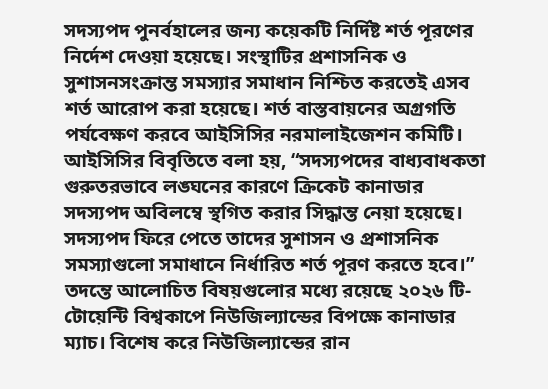সদস্যপদ পুনর্বহালের জন্য কয়েকটি নির্দিষ্ট শর্ত পূরণের নির্দেশ দেওয়া হয়েছে। সংস্থাটির প্রশাসনিক ও সুশাসনসংক্রান্ত সমস্যার সমাধান নিশ্চিত করতেই এসব শর্ত আরোপ করা হয়েছে। শর্ত বাস্তবায়নের অগ্রগতি পর্যবেক্ষণ করবে আইসিসির নরমালাইজেশন কমিটি।
আইসিসির বিবৃতিতে বলা হয়, “সদস্যপদের বাধ্যবাধকতা গুরুতরভাবে লঙ্ঘনের কারণে ক্রিকেট কানাডার সদস্যপদ অবিলম্বে স্থগিত করার সিদ্ধান্ত নেয়া হয়েছে। সদস্যপদ ফিরে পেতে তাদের সুশাসন ও প্রশাসনিক সমস্যাগুলো সমাধানে নির্ধারিত শর্ত পূরণ করতে হবে।”
তদন্তে আলোচিত বিষয়গুলোর মধ্যে রয়েছে ২০২৬ টি-টোয়েন্টি বিশ্বকাপে নিউজিল্যান্ডের বিপক্ষে কানাডার ম্যাচ। বিশেষ করে নিউজিল্যান্ডের রান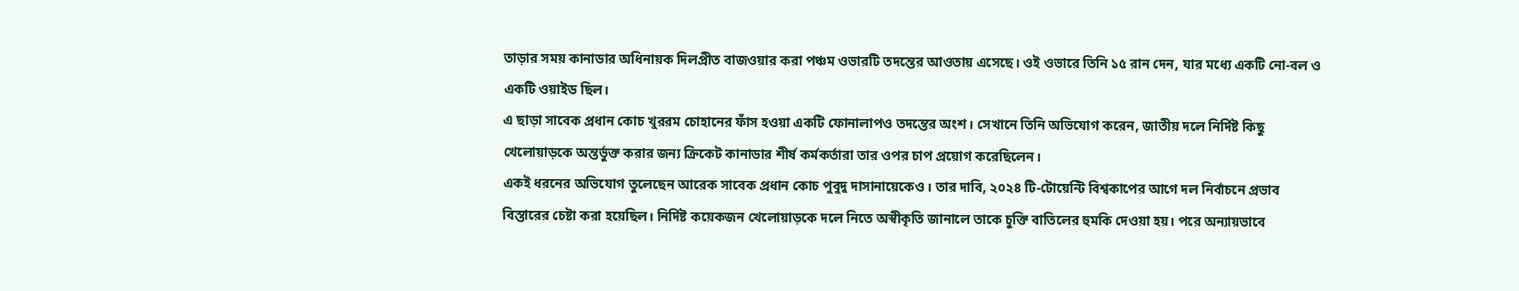তাড়ার সময় কানাডার অধিনায়ক দিলপ্রীত বাজওয়ার করা পঞ্চম ওভারটি তদন্তের আওতায় এসেছে। ওই ওভারে তিনি ১৫ রান দেন, যার মধ্যে একটি নো-বল ও একটি ওয়াইড ছিল।
এ ছাড়া সাবেক প্রধান কোচ খুররম চোহানের ফাঁস হওয়া একটি ফোনালাপও তদন্তের অংশ। সেখানে তিনি অভিযোগ করেন, জাতীয় দলে নির্দিষ্ট কিছু খেলোয়াড়কে অন্তর্ভুক্ত করার জন্য ক্রিকেট কানাডার শীর্ষ কর্মকর্তারা তার ওপর চাপ প্রয়োগ করেছিলেন।
একই ধরনের অভিযোগ তুলেছেন আরেক সাবেক প্রধান কোচ পুবুদু দাসানায়েকেও। তার দাবি, ২০২৪ টি-টোয়েন্টি বিশ্বকাপের আগে দল নির্বাচনে প্রভাব বিস্তারের চেষ্টা করা হয়েছিল। নির্দিষ্ট কয়েকজন খেলোয়াড়কে দলে নিতে অস্বীকৃতি জানালে তাকে চুক্তি বাতিলের হুমকি দেওয়া হয়। পরে অন্যায়ভাবে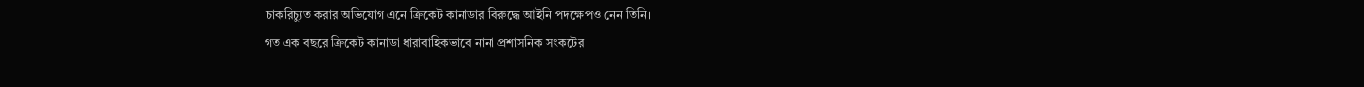চাকরিচ্যুত করার অভিযোগ এনে ক্রিকেট কানাডার বিরুদ্ধে আইনি পদক্ষেপও নেন তিনি।
গত এক বছরে ক্রিকেট কানাডা ধারাবাহিকভাবে নানা প্রশাসনিক সংকটের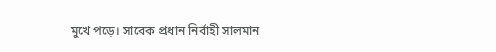মুখে পড়ে। সাবেক প্রধান নির্বাহী সালমান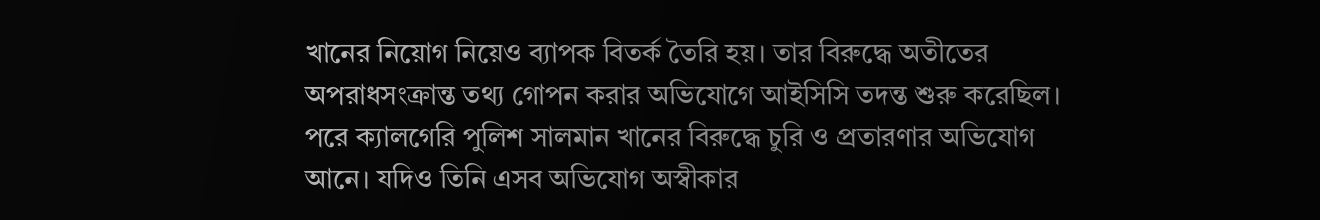খানের নিয়োগ নিয়েও ব্যাপক বিতর্ক তৈরি হয়। তার বিরুদ্ধে অতীতের অপরাধসংক্রান্ত তথ্য গোপন করার অভিযোগে আইসিসি তদন্ত শুরু করেছিল।
পরে ক্যালগেরি পুলিশ সালমান খানের বিরুদ্ধে চুরি ও প্রতারণার অভিযোগ আনে। যদিও তিনি এসব অভিযোগ অস্বীকার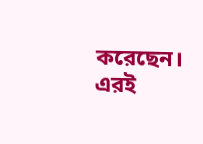করেছেন। এরই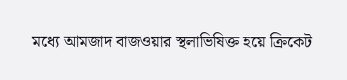মধ্যে আমজাদ বাজওয়ার স্থলাভিষিক্ত হয়ে ক্রিকেট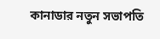কানাডার নতুন সভাপতি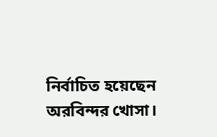নির্বাচিত হয়েছেন অরবিন্দর খোসা।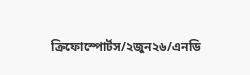ক্রিফোস্পোর্টস/২জুন২৬/এনডি